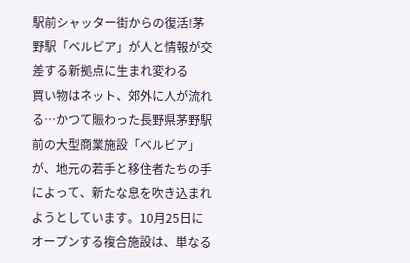駅前シャッター街からの復活!茅野駅「ベルビア」が人と情報が交差する新拠点に生まれ変わる
買い物はネット、郊外に人が流れる…かつて賑わった長野県茅野駅前の大型商業施設「ベルビア」が、地元の若手と移住者たちの手によって、新たな息を吹き込まれようとしています。10月25日にオープンする複合施設は、単なる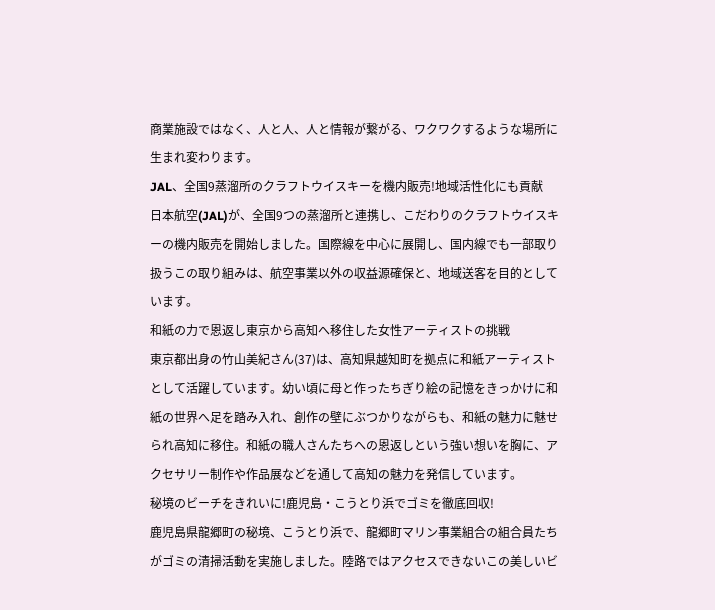商業施設ではなく、人と人、人と情報が繋がる、ワクワクするような場所に生まれ変わります。
JAL、全国9蒸溜所のクラフトウイスキーを機内販売!地域活性化にも貢献
日本航空(JAL)が、全国9つの蒸溜所と連携し、こだわりのクラフトウイスキーの機内販売を開始しました。国際線を中心に展開し、国内線でも一部取り扱うこの取り組みは、航空事業以外の収益源確保と、地域送客を目的としています。
和紙の力で恩返し東京から高知へ移住した女性アーティストの挑戦
東京都出身の竹山美紀さん(37)は、高知県越知町を拠点に和紙アーティストとして活躍しています。幼い頃に母と作ったちぎり絵の記憶をきっかけに和紙の世界へ足を踏み入れ、創作の壁にぶつかりながらも、和紙の魅力に魅せられ高知に移住。和紙の職人さんたちへの恩返しという強い想いを胸に、アクセサリー制作や作品展などを通して高知の魅力を発信しています。
秘境のビーチをきれいに!鹿児島・こうとり浜でゴミを徹底回収!
鹿児島県龍郷町の秘境、こうとり浜で、龍郷町マリン事業組合の組合員たちがゴミの清掃活動を実施しました。陸路ではアクセスできないこの美しいビ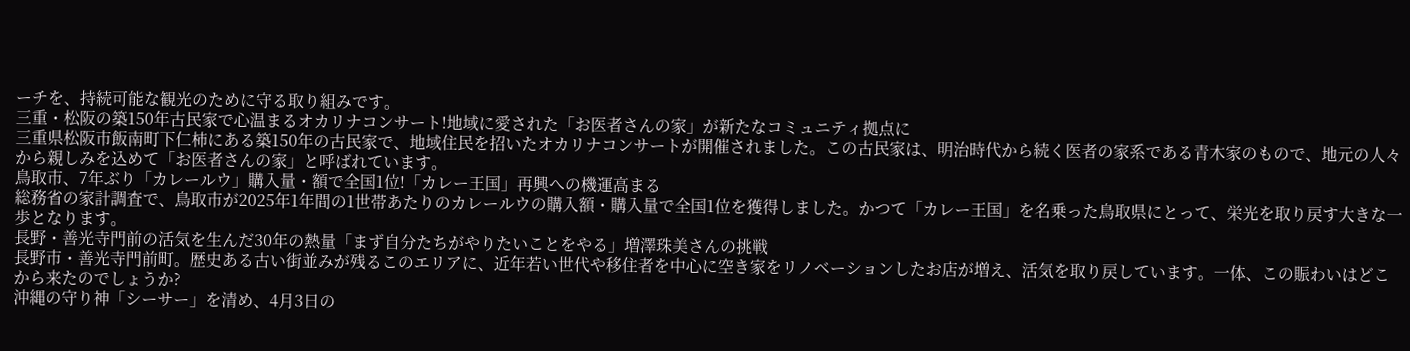ーチを、持続可能な観光のために守る取り組みです。
三重・松阪の築150年古民家で心温まるオカリナコンサート!地域に愛された「お医者さんの家」が新たなコミュニティ拠点に
三重県松阪市飯南町下仁柿にある築150年の古民家で、地域住民を招いたオカリナコンサートが開催されました。この古民家は、明治時代から続く医者の家系である青木家のもので、地元の人々から親しみを込めて「お医者さんの家」と呼ばれています。
鳥取市、7年ぶり「カレールウ」購入量・額で全国1位!「カレー王国」再興への機運高まる
総務省の家計調査で、鳥取市が2025年1年間の1世帯あたりのカレールウの購入額・購入量で全国1位を獲得しました。かつて「カレー王国」を名乗った鳥取県にとって、栄光を取り戻す大きな一歩となります。
長野・善光寺門前の活気を生んだ30年の熱量「まず自分たちがやりたいことをやる」増澤珠美さんの挑戦
長野市・善光寺門前町。歴史ある古い街並みが残るこのエリアに、近年若い世代や移住者を中心に空き家をリノベーションしたお店が増え、活気を取り戻しています。一体、この賑わいはどこから来たのでしょうか?
沖縄の守り神「シーサー」を清め、4月3日の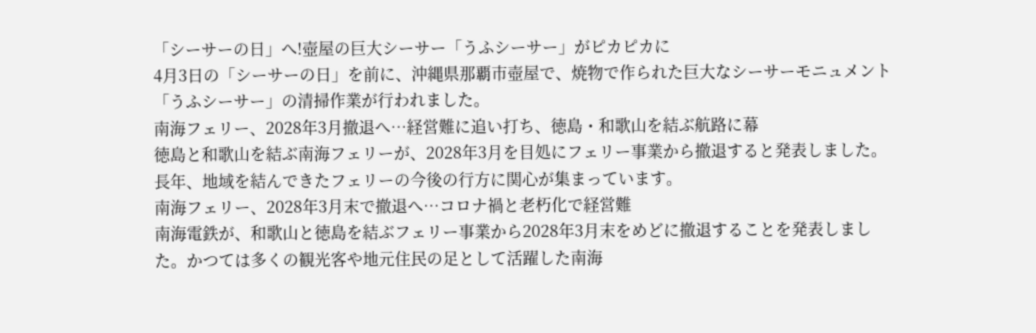「シーサーの日」へ!壺屋の巨大シーサー「うふシーサー」がピカピカに
4月3日の「シーサーの日」を前に、沖縄県那覇市壺屋で、焼物で作られた巨大なシーサーモニュメント「うふシーサー」の清掃作業が行われました。
南海フェリー、2028年3月撤退へ…経営難に追い打ち、徳島・和歌山を結ぶ航路に幕
徳島と和歌山を結ぶ南海フェリーが、2028年3月を目処にフェリー事業から撤退すると発表しました。長年、地域を結んできたフェリーの今後の行方に関心が集まっています。
南海フェリー、2028年3月末で撤退へ…コロナ禍と老朽化で経営難
南海電鉄が、和歌山と徳島を結ぶフェリー事業から2028年3月末をめどに撤退することを発表しました。かつては多くの観光客や地元住民の足として活躍した南海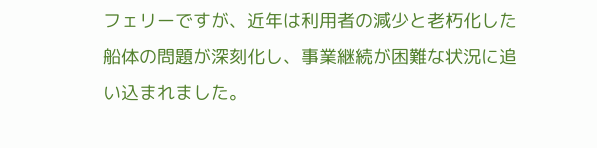フェリーですが、近年は利用者の減少と老朽化した船体の問題が深刻化し、事業継続が困難な状況に追い込まれました。